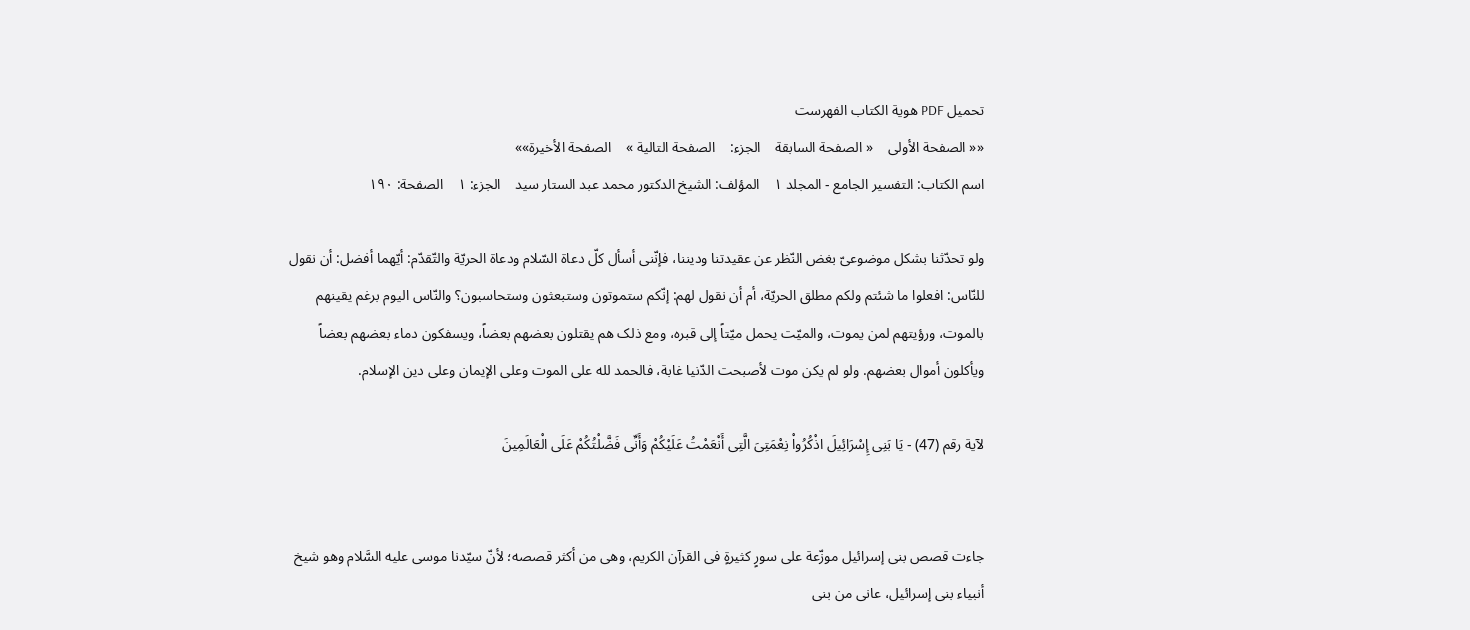تحمیل PDF هویة الکتاب الفهرست
«« الصفحة الأولی    « الصفحة السابقة    الجزء:    الصفحة التالیة »    الصفحة الأخیرة»»
اسم الکتاب: التفسیر الجامع - المجلد ۱    المؤلف: الشیخ الدکتور محمد عبد الستار سید    الجزء: ۱    الصفحة: ۱۹٠

ولو تحدّثنا بشکل موضوعیّ بغض النّظر عن عقیدتنا ودیننا، فإنّنی أسأل کلّ دعاة السّلام ودعاة الحریّة والتّقدّم: أیّهما أفضل: أن نقول للنّاس: افعلوا ما شئتم ولکم مطلق الحریّة، أم أن نقول لهم: إنّکم ستموتون وستبعثون وستحاسبون؟ والنّاس الیوم برغم یقینهم بالموت، ورؤیتهم لمن یموت، والمیّت یحمل میّتاً إلى قبره، ومع ذلک هم یقتلون بعضهم بعضاً، ویسفکون دماء بعضهم بعضاً ویأکلون أموال بعضهم. ولو لم یکن موت لأصبحت الدّنیا غابة، فالحمد لله على الموت وعلى الإیمان وعلى دین الإسلام.

لآیة رقم (47) - یَا بَنِی إِسْرَائِیلَ اذْکُرُواْ نِعْمَتِیَ الَّتِی أَنْعَمْتُ عَلَیْکُمْ وَأَنِّی فَضَّلْتُکُمْ عَلَى الْعَالَمِینَ


جاءت قصص بنی إسرائیل موزّعة على سورٍ کثیرةٍ فی القرآن الکریم، وهی من أکثر قصصه؛ لأنّ سیّدنا موسى علیه السَّلام وهو شیخ أنبیاء بنی إسرائیل، عانى من بنی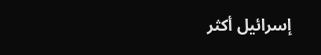إسرائیل أکثر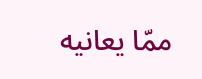ممّا یعانیه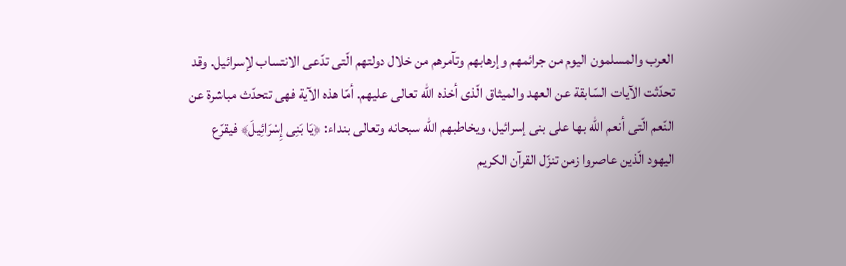العرب والمسلمون الیوم من جرائمهم وإرهابهم وتآمرهم من خلال دولتهم الّتی تدّعی الانتساب لإسرائیل. وقد تحدّثت الآیات السّابقة عن العهد والمیثاق الّذی أخذه الله تعالى علیهم. أمّا هذه الآیة فهی تتحدّث مباشرة عن النّعم الّتی أنعم الله بها على بنی إسرائیل، ویخاطبهم الله سبحانه وتعالى بنداء: ﴿یَا بَنِی إِسْرَائِیلَ﴾ فیقرّع الیهود الّذین عاصروا زمن تنزّل القرآن الکریم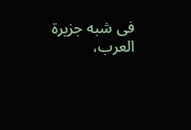فی شبه جزیرة العرب،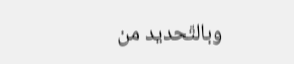وبالتّحدید من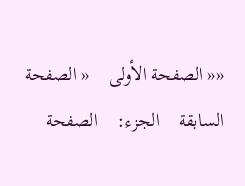«« الصفحة الأولی    « الصفحة السابقة    الجزء:    الصفحة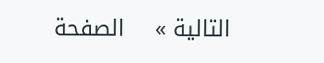التالیة »    الصفحة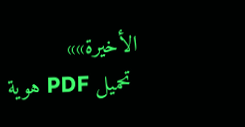الأخیرة»»
 تحمیل PDF هویة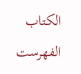الکتاب الفهرست